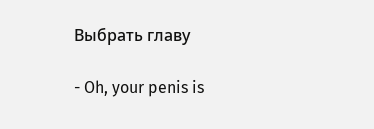Выбрать главу

- Oh, your penis is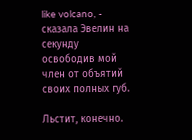like volcano, - сказала Эвелин на секунду освободив мой член от объятий своих полных губ.

Льстит, конечно.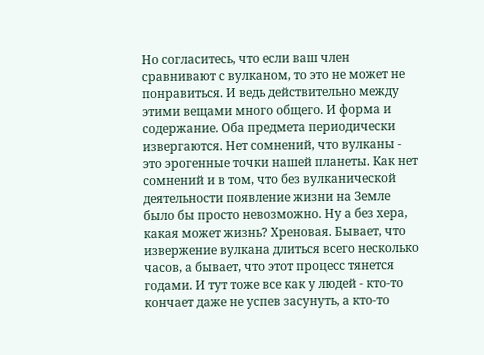Но согласитесь, что если ваш член сравнивают с вулканом, то это не может не понравиться. И ведь действительно между этими вещами много общего. И форма и содержание. Оба предмета периодически извергаются. Нет сомнений, что вулканы - это эрогенные точки нашей планеты. Как нет сомнений и в том, что без вулканической деятельности появление жизни на Земле было бы просто невозможно. Ну а без хера, какая может жизнь? Хреновая. Бывает, что извержение вулкана длиться всего несколько часов, а бывает, что этот процесс тянется годами. И тут тоже все как у людей - кто-то кончает даже не успев засунуть, а кто-то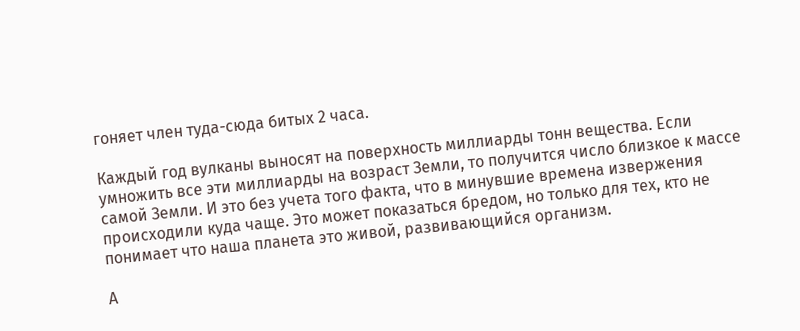гоняет член туда-сюда битых 2 часа.

Каждый год вулканы выносят на поверхность миллиарды тонн вещества. Если умножить все эти миллиарды на возраст Земли, то получится число близкое к массе самой Земли. И это без учета того факта, что в минувшие времена извержения происходили куда чаще. Это может показаться бредом, но только для тех, кто не понимает что наша планета это живой, развивающийся организм.

А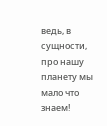ведь, в сущности, про нашу планету мы мало что знаем!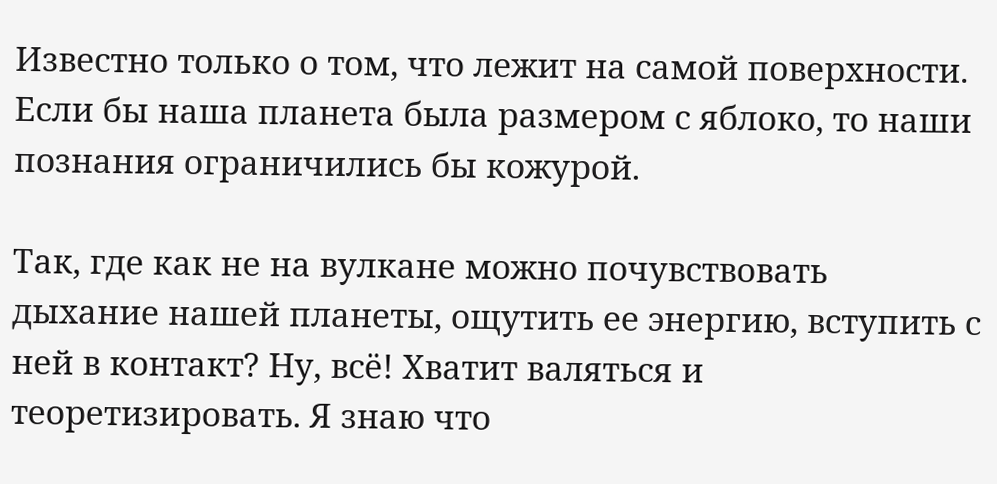Известно только о том, что лежит на самой поверхности. Если бы наша планета была размером с яблоко, то наши познания ограничились бы кожурой.

Так, где как не на вулкане можно почувствовать дыхание нашей планеты, ощутить ее энергию, вступить с ней в контакт? Ну, всё! Хватит валяться и теоретизировать. Я знаю что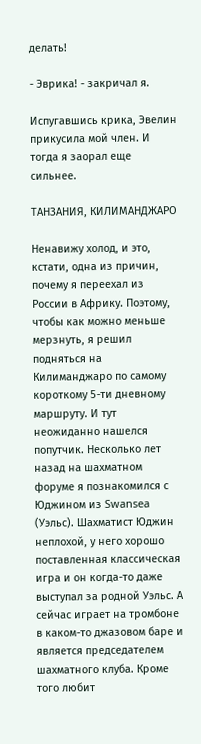делать!

- Эврика! - закричал я.

Испугавшись крика, Эвелин прикусила мой член. И тогда я заорал еще сильнее.

ТАНЗАНИЯ, КИЛИМАНДЖАРО

Ненавижу холод, и это, кстати, одна из причин, почему я переехал из России в Африку. Поэтому, чтобы как можно меньше мерзнуть, я решил подняться на Килиманджаро по самому короткому 5-ти дневному маршруту. И тут неожиданно нашелся попутчик. Несколько лет назад на шахматном форуме я познакомился с Юджином из Swansea (Уэльс). Шахматист Юджин неплохой, у него хорошо поставленная классическая игра и он когда-то даже выступал за родной Уэльс. А сейчас играет на тромбоне в каком-то джазовом баре и является председателем шахматного клуба. Кроме того любит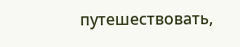путешествовать,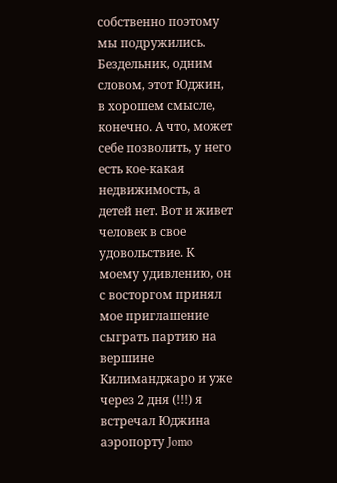собственно поэтому мы подружились. Бездельник, одним словом, этот Юджин, в хорошем смысле, конечно. А что, может себе позволить, у него есть кое-какая недвижимость, а детей нет. Вот и живет человек в свое удовольствие. К моему удивлению, он с восторгом принял мое приглашение сыграть партию на вершине Килиманджаро и уже через 2 дня (!!!) я встречал Юджина аэропорту Jomo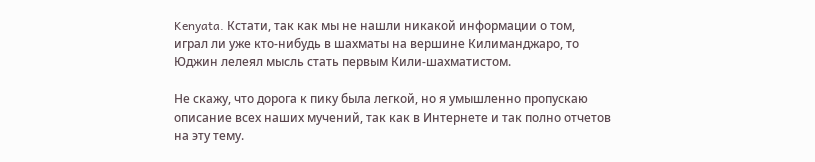Kenyata. Кстати, так как мы не нашли никакой информации о том, играл ли уже кто-нибудь в шахматы на вершине Килиманджаро, то Юджин лелеял мысль стать первым Кили-шахматистом.

Не скажу, что дорога к пику была легкой, но я умышленно пропускаю описание всех наших мучений, так как в Интернете и так полно отчетов на эту тему.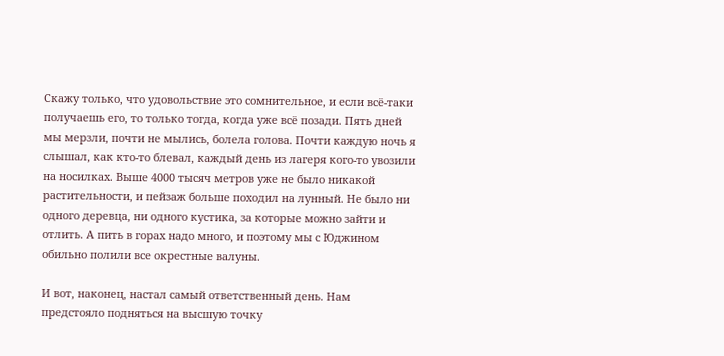Скажу только, что удовольствие это сомнительное, и если всё-таки получаешь его, то только тогда, когда уже всё позади. Пять дней мы мерзли, почти не мылись, болела голова. Почти каждую ночь я слышал, как кто-то блевал, каждый день из лагеря кого-то увозили на носилках. Выше 4000 тысяч метров уже не было никакой растительности, и пейзаж больше походил на лунный. Не было ни одного деревца, ни одного кустика, за которые можно зайти и отлить. А пить в горах надо много, и поэтому мы с Юджином обильно полили все окрестные валуны.

И вот, наконец, настал самый ответственный день. Нам предстояло подняться на высшую точку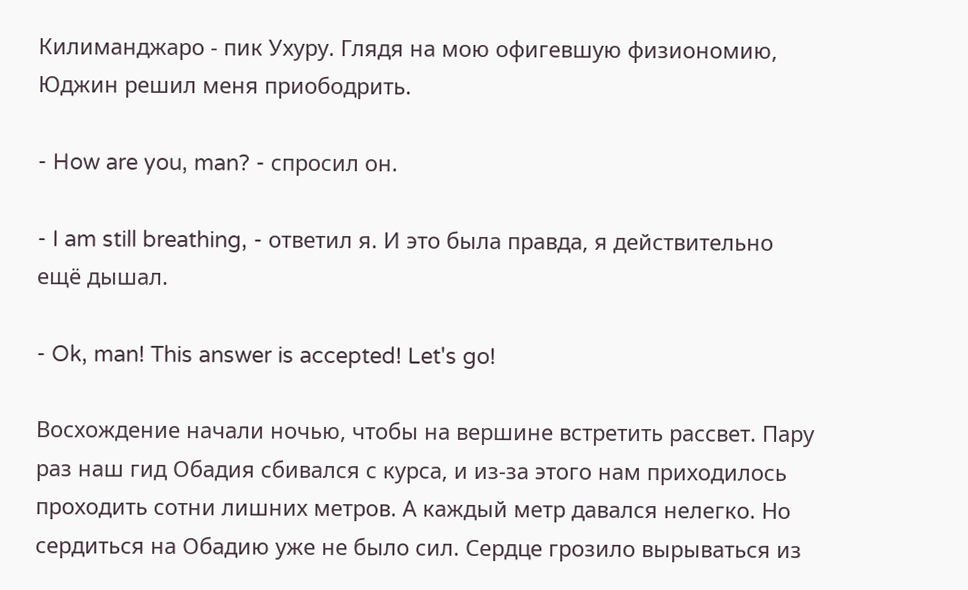Килиманджаро - пик Ухуру. Глядя на мою офигевшую физиономию, Юджин решил меня приободрить.

- How are you, man? - спросил он.

- I am still breathing, - ответил я. И это была правда, я действительно ещё дышал.

- Ok, man! This answer is accepted! Let's go!

Восхождение начали ночью, чтобы на вершине встретить рассвет. Пару раз наш гид Обадия сбивался с курса, и из-за этого нам приходилось проходить сотни лишних метров. А каждый метр давался нелегко. Но сердиться на Обадию уже не было сил. Сердце грозило вырываться из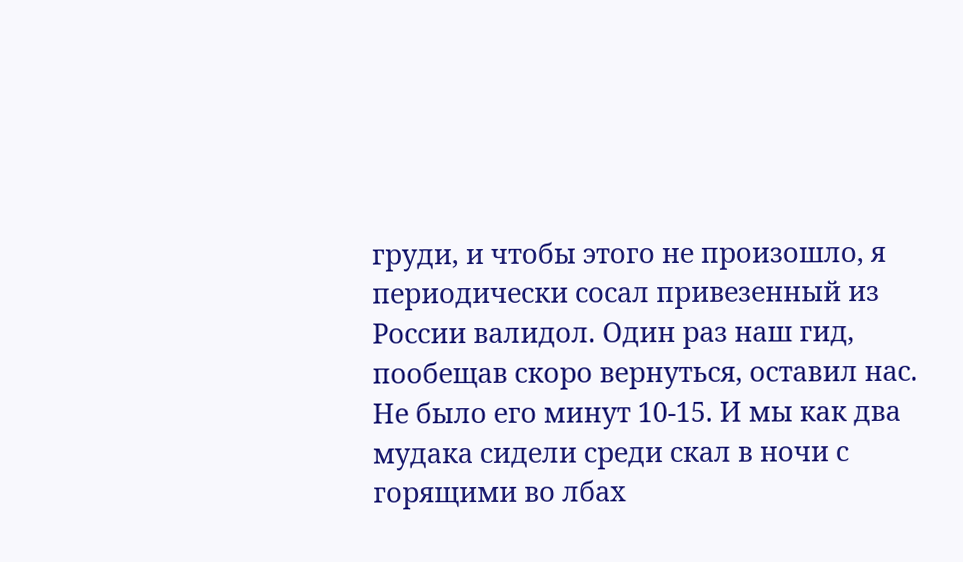груди, и чтобы этого не произошло, я периодически сосал привезенный из России валидол. Один раз наш гид, пообещав скоро вернуться, оставил нас. Не было его минут 10-15. И мы как два мудака сидели среди скал в ночи с горящими во лбах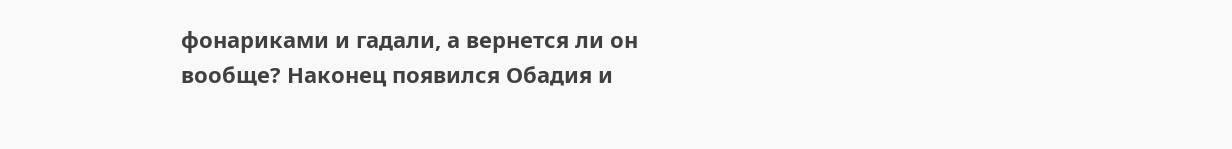фонариками и гадали, а вернется ли он вообще? Наконец появился Обадия и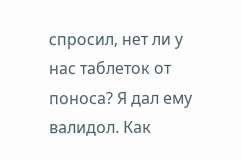спросил, нет ли у нас таблеток от поноса? Я дал ему валидол. Как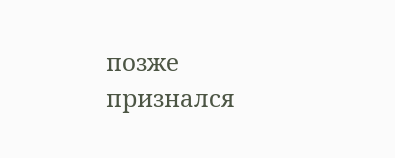позже признался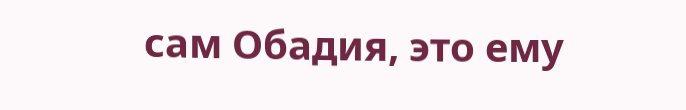сам Обадия, это ему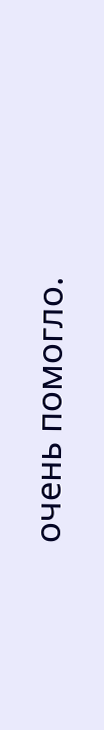очень помогло.